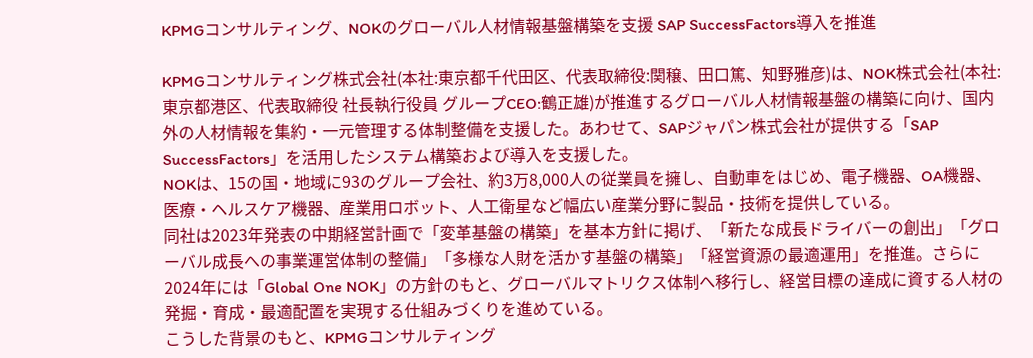KPMGコンサルティング、NOKのグローバル人材情報基盤構築を支援 SAP SuccessFactors導入を推進

KPMGコンサルティング株式会社(本社:東京都千代田区、代表取締役:関穣、田口篤、知野雅彦)は、NOK株式会社(本社:東京都港区、代表取締役 社長執行役員 グループCEO:鶴正雄)が推進するグローバル人材情報基盤の構築に向け、国内外の人材情報を集約・一元管理する体制整備を支援した。あわせて、SAPジャパン株式会社が提供する「SAP SuccessFactors」を活用したシステム構築および導入を支援した。
NOKは、15の国・地域に93のグループ会社、約3万8,000人の従業員を擁し、自動車をはじめ、電子機器、OA機器、医療・ヘルスケア機器、産業用ロボット、人工衛星など幅広い産業分野に製品・技術を提供している。
同社は2023年発表の中期経営計画で「変革基盤の構築」を基本方針に掲げ、「新たな成長ドライバーの創出」「グローバル成長への事業運営体制の整備」「多様な人財を活かす基盤の構築」「経営資源の最適運用」を推進。さらに2024年には「Global One NOK」の方針のもと、グローバルマトリクス体制へ移行し、経営目標の達成に資する人材の発掘・育成・最適配置を実現する仕組みづくりを進めている。
こうした背景のもと、KPMGコンサルティング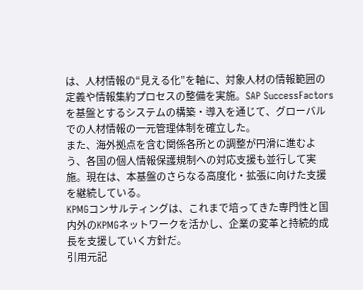は、人材情報の“見える化”を軸に、対象人材の情報範囲の定義や情報集約プロセスの整備を実施。SAP SuccessFactorsを基盤とするシステムの構築・導入を通じて、グローバルでの人材情報の一元管理体制を確立した。
また、海外拠点を含む関係各所との調整が円滑に進むよう、各国の個人情報保護規制への対応支援も並行して実施。現在は、本基盤のさらなる高度化・拡張に向けた支援を継続している。
KPMGコンサルティングは、これまで培ってきた専門性と国内外のKPMGネットワークを活かし、企業の変革と持続的成長を支援していく方針だ。
引用元記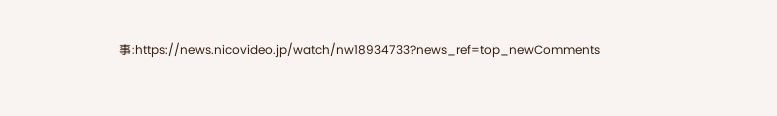事:https://news.nicovideo.jp/watch/nw18934733?news_ref=top_newComments